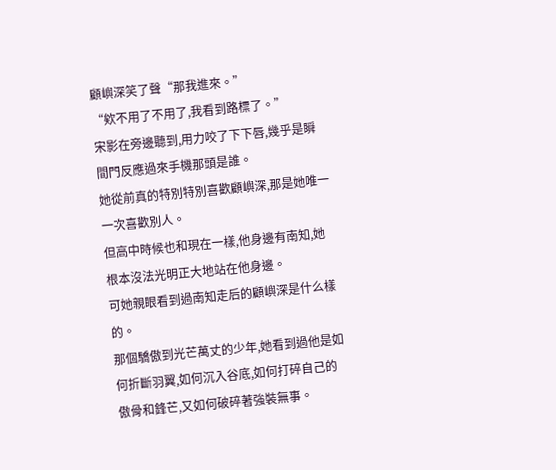顧嶼深笑了聲“那我進來。”
“欸不用了不用了,我看到路標了。”
宋影在旁邊聽到,用力咬了下下唇,幾乎是瞬間門反應過來手機那頭是誰。
她從前真的特別特別喜歡顧嶼深,那是她唯一一次喜歡別人。
但高中時候也和現在一樣,他身邊有南知,她根本沒法光明正大地站在他身邊。
可她親眼看到過南知走后的顧嶼深是什么樣的。
那個驕傲到光芒萬丈的少年,她看到過他是如何折斷羽翼,如何沉入谷底,如何打碎自己的傲骨和鋒芒,又如何破碎著強裝無事。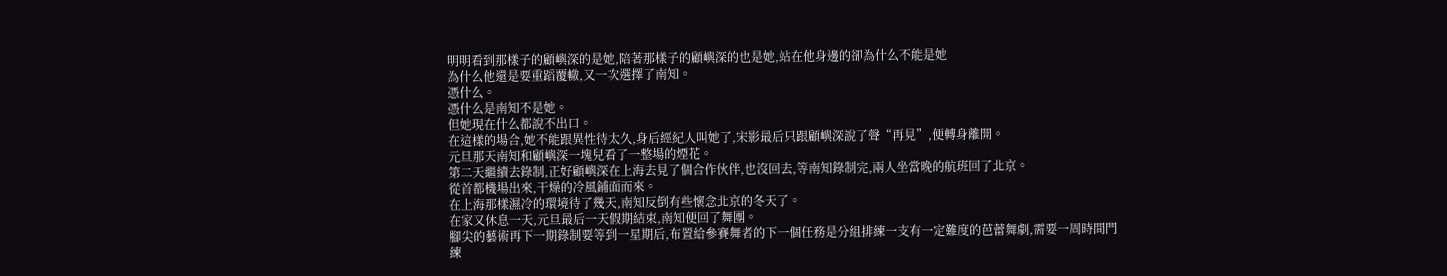明明看到那樣子的顧嶼深的是她,陪著那樣子的顧嶼深的也是她,站在他身邊的卻為什么不能是她
為什么他還是要重蹈覆轍,又一次選擇了南知。
憑什么。
憑什么是南知不是她。
但她現在什么都說不出口。
在這樣的場合,她不能跟異性待太久,身后經紀人叫她了,宋影最后只跟顧嶼深說了聲“再見”,便轉身離開。
元旦那天南知和顧嶼深一塊兒看了一整場的煙花。
第二天繼續去錄制,正好顧嶼深在上海去見了個合作伙伴,也沒回去,等南知錄制完,兩人坐當晚的航班回了北京。
從首都機場出來,干燥的冷風鋪面而來。
在上海那樣濕冷的環境待了幾天,南知反倒有些懷念北京的冬天了。
在家又休息一天,元旦最后一天假期結束,南知便回了舞團。
腳尖的藝術再下一期錄制要等到一星期后,布置給參賽舞者的下一個任務是分組排練一支有一定難度的芭蕾舞劇,需要一周時間門練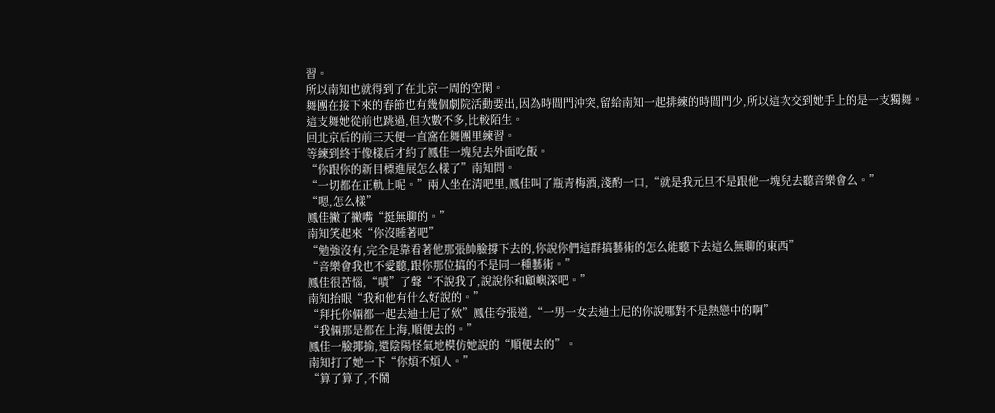習。
所以南知也就得到了在北京一周的空閑。
舞團在接下來的春節也有幾個劇院活動要出,因為時間門沖突,留給南知一起排練的時間門少,所以這次交到她手上的是一支獨舞。
這支舞她從前也跳過,但次數不多,比較陌生。
回北京后的前三天便一直窩在舞團里練習。
等練到終于像樣后才約了鳳佳一塊兒去外面吃飯。
“你跟你的新目標進展怎么樣了”南知問。
“一切都在正軌上呢。”兩人坐在清吧里,鳳佳叫了瓶青梅酒,淺酌一口,“就是我元旦不是跟他一塊兒去聽音樂會么。”
“嗯,怎么樣”
鳳佳撇了撇嘴“挺無聊的。”
南知笑起來“你沒睡著吧”
“勉強沒有,完全是靠看著他那張帥臉撐下去的,你說你們這群搞藝術的怎么能聽下去這么無聊的東西”
“音樂會我也不愛聽,跟你那位搞的不是同一種藝術。”
鳳佳很苦惱,“嘖”了聲“不說我了,說說你和顧嶼深吧。”
南知抬眼“我和他有什么好說的。”
“拜托你倆都一起去迪士尼了欸”鳳佳夸張道,“一男一女去迪士尼的你說哪對不是熱戀中的啊”
“我倆那是都在上海,順便去的。”
鳳佳一臉揶揄,還陰陽怪氣地模仿她說的“順便去的”。
南知打了她一下“你煩不煩人。”
“算了算了,不鬧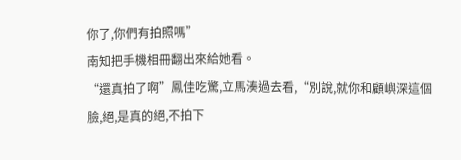你了,你們有拍照嗎”
南知把手機相冊翻出來給她看。
“還真拍了啊”鳳佳吃驚,立馬湊過去看,“別說,就你和顧嶼深這個臉,絕,是真的絕,不拍下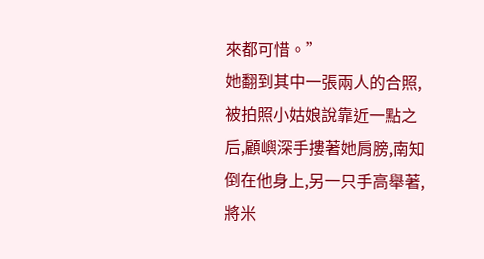來都可惜。”
她翻到其中一張兩人的合照,被拍照小姑娘說靠近一點之后,顧嶼深手摟著她肩膀,南知倒在他身上,另一只手高舉著,將米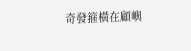奇發箍橫在顧嶼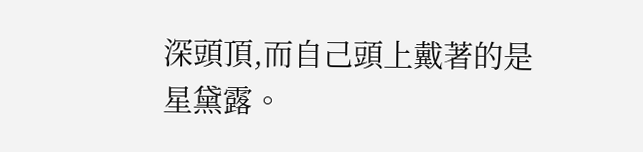深頭頂,而自己頭上戴著的是星黛露。